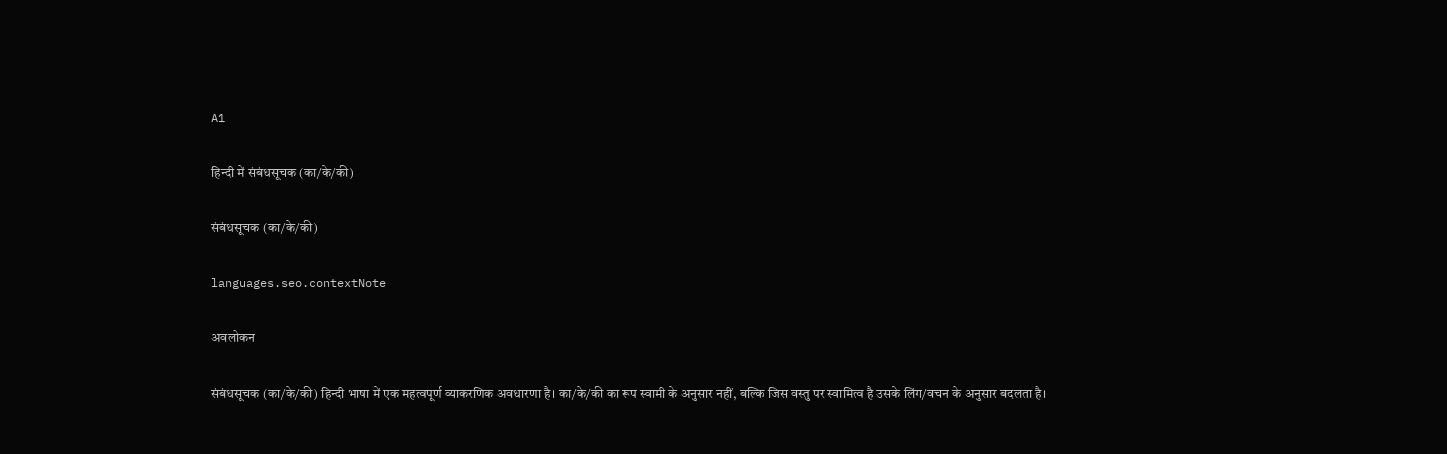A1

हिन्दी में संबंधसूचक (का/के/की)

संबंधसूचक (का/के/की)

languages.seo.contextNote

अवलोकन

संबंधसूचक (का/के/की) हिन्दी भाषा में एक महत्वपूर्ण व्याकरणिक अवधारणा है। का/के/की का रूप स्वामी के अनुसार नहीं, बल्कि जिस वस्तु पर स्वामित्व है उसके लिंग/वचन के अनुसार बदलता है।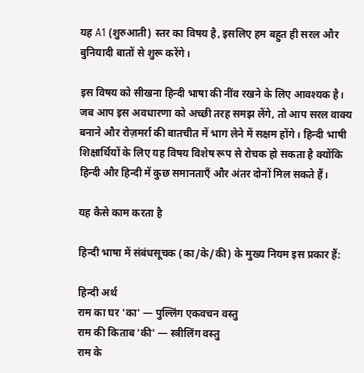यह A1 (शुरुआती) स्तर का विषय है, इसलिए हम बहुत ही सरल और बुनियादी बातों से शुरू करेंगे।

इस विषय को सीखना हिन्दी भाषा की नींव रखने के लिए आवश्यक है। जब आप इस अवधारणा को अच्छी तरह समझ लेंगे, तो आप सरल वाक्य बनाने और रोज़मर्रा की बातचीत में भाग लेने में सक्षम होंगे। हिन्दी भाषी शिक्षार्थियों के लिए यह विषय विशेष रूप से रोचक हो सकता है क्योंकि हिन्दी और हिन्दी में कुछ समानताएँ और अंतर दोनों मिल सकते हैं।

यह कैसे काम करता है

हिन्दी भाषा में संबंधसूचक (का/के/की) के मुख्य नियम इस प्रकार हैं:

हिन्दी अर्थ
राम का घर 'का' — पुल्लिंग एकवचन वस्तु
राम की किताब 'की' — स्त्रीलिंग वस्तु
राम के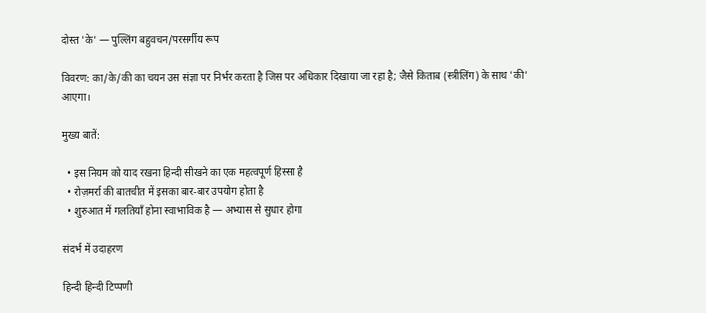दोस्त 'के' — पुल्लिंग बहुवचन/परसर्गीय रूप

विवरण: का/के/की का चयन उस संज्ञा पर निर्भर करता है जिस पर अधिकार दिखाया जा रहा है; जैसे किताब (स्त्रीलिंग) के साथ 'की' आएगा।

मुख्य बातें:

  • इस नियम को याद रखना हिन्दी सीखने का एक महत्वपूर्ण हिस्सा है
  • रोज़मर्रा की बातचीत में इसका बार-बार उपयोग होता है
  • शुरुआत में गलतियाँ होना स्वाभाविक है — अभ्यास से सुधार होगा

संदर्भ में उदाहरण

हिन्दी हिन्दी टिप्पणी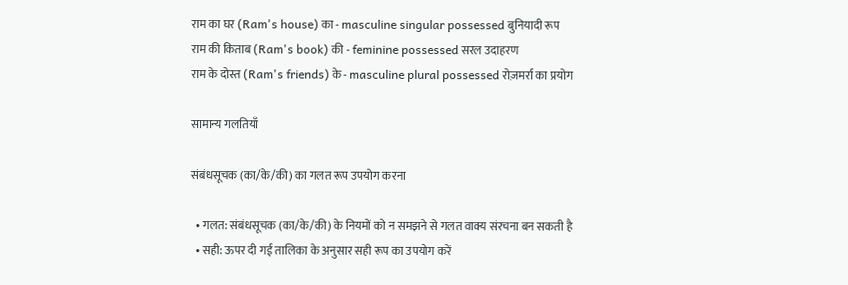राम का घर (Ram's house) का - masculine singular possessed बुनियादी रूप
राम की किताब (Ram's book) की - feminine possessed सरल उदाहरण
राम के दोस्त (Ram's friends) के - masculine plural possessed रोज़मर्रा का प्रयोग

सामान्य गलतियाँ

संबंधसूचक (का/के/की) का गलत रूप उपयोग करना

  • गलत: संबंधसूचक (का/के/की) के नियमों को न समझने से गलत वाक्य संरचना बन सकती है
  • सही: ऊपर दी गई तालिका के अनुसार सही रूप का उपयोग करें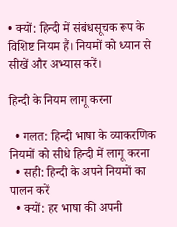• क्यों: हिन्दी में संबंधसूचक रूप के विशिष्ट नियम हैं। नियमों को ध्यान से सीखें और अभ्यास करें।

हिन्दी के नियम लागू करना

  • गलत: हिन्दी भाषा के व्याकरणिक नियमों को सीधे हिन्दी में लागू करना
  • सही: हिन्दी के अपने नियमों का पालन करें
  • क्यों: हर भाषा की अपनी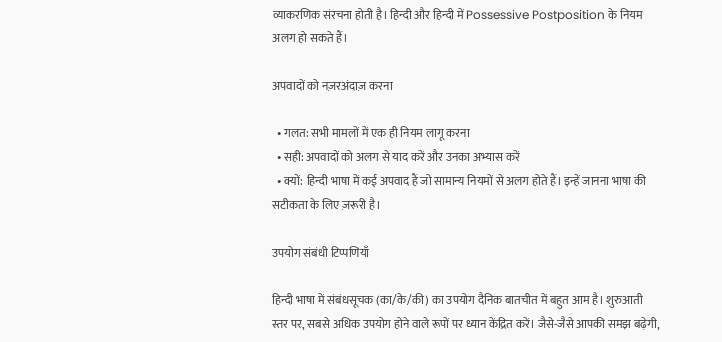व्याकरणिक संरचना होती है। हिन्दी और हिन्दी में Possessive Postposition के नियम अलग हो सकते हैं।

अपवादों को नज़रअंदाज़ करना

  • गलत: सभी मामलों में एक ही नियम लागू करना
  • सही: अपवादों को अलग से याद करें और उनका अभ्यास करें
  • क्यों: हिन्दी भाषा में कई अपवाद हैं जो सामान्य नियमों से अलग होते हैं। इन्हें जानना भाषा की सटीकता के लिए ज़रूरी है।

उपयोग संबंधी टिप्पणियाँ

हिन्दी भाषा में संबंधसूचक (का/के/की) का उपयोग दैनिक बातचीत में बहुत आम है। शुरुआती स्तर पर, सबसे अधिक उपयोग होने वाले रूपों पर ध्यान केंद्रित करें। जैसे-जैसे आपकी समझ बढ़ेगी,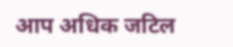आप अधिक जटिल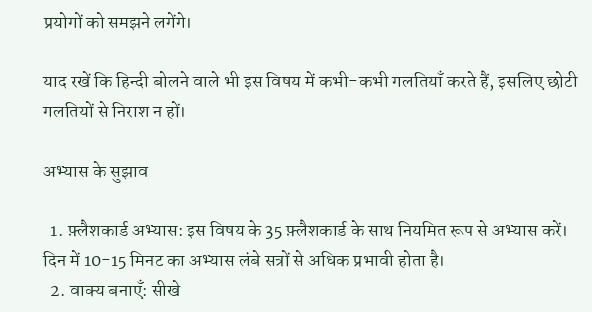प्रयोगों को समझने लगेंगे।

याद रखें कि हिन्दी बोलने वाले भी इस विषय में कभी-कभी गलतियाँ करते हैं, इसलिए छोटी गलतियों से निराश न हों।

अभ्यास के सुझाव

  1. फ़्लैशकार्ड अभ्यास: इस विषय के 35 फ़्लैशकार्ड के साथ नियमित रूप से अभ्यास करें। दिन में 10-15 मिनट का अभ्यास लंबे सत्रों से अधिक प्रभावी होता है।
  2. वाक्य बनाएँ: सीखे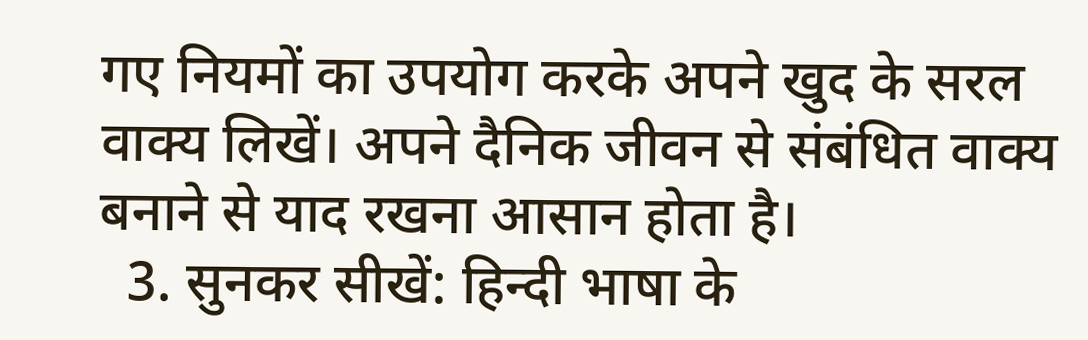गए नियमों का उपयोग करके अपने खुद के सरल वाक्य लिखें। अपने दैनिक जीवन से संबंधित वाक्य बनाने से याद रखना आसान होता है।
  3. सुनकर सीखें: हिन्दी भाषा के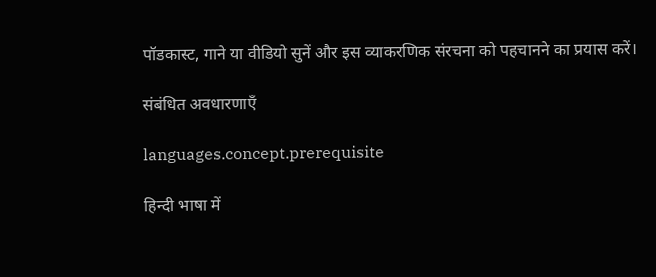पॉडकास्ट, गाने या वीडियो सुनें और इस व्याकरणिक संरचना को पहचानने का प्रयास करें।

संबंधित अवधारणाएँ

languages.concept.prerequisite

हिन्दी भाषा में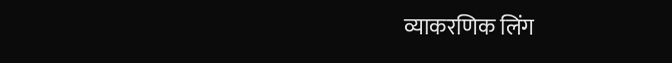व्याकरणिक लिंग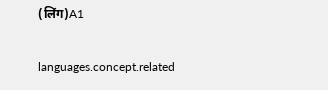(लिंग)A1

languages.concept.related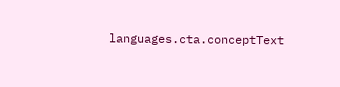languages.cta.conceptText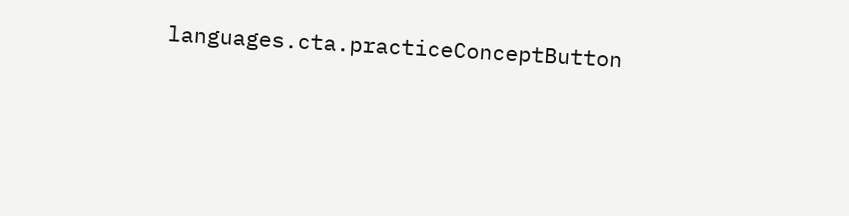languages.cta.practiceConceptButton